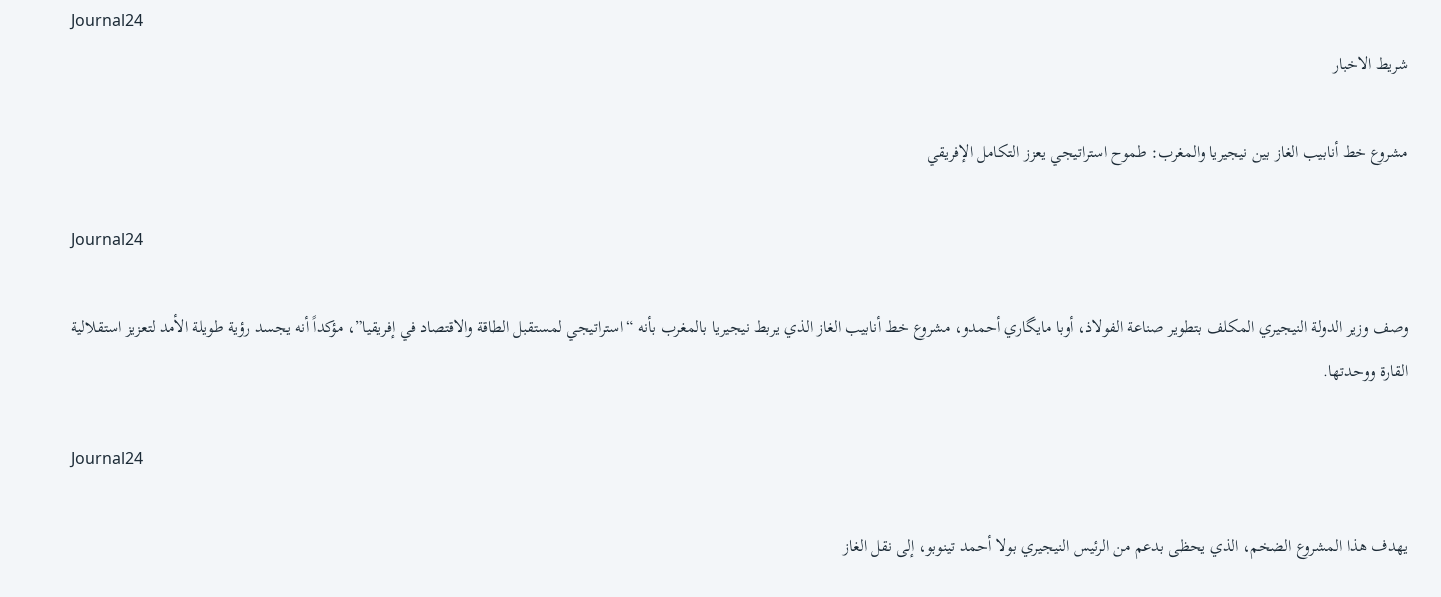Journal24
شريط الاخبار

مشروع خط أنابيب الغاز بين نيجيريا والمغرب: طموح استراتيجي يعزز التكامل الإفريقي

Journal24

وصف وزير الدولة النيجيري المكلف بتطوير صناعة الفولاذ، أوبا مايگاري أحمدو، مشروع خط أنابيب الغاز الذي يربط نيجيريا بالمغرب بأنه “استراتيجي لمستقبل الطاقة والاقتصاد في إفريقيا”، مؤكداً أنه يجسد رؤية طويلة الأمد لتعزيز استقلالية القارة ووحدتها.

Journal24

يهدف هذا المشروع الضخم، الذي يحظى بدعم من الرئيس النيجيري بولا أحمد تينوبو، إلى نقل الغاز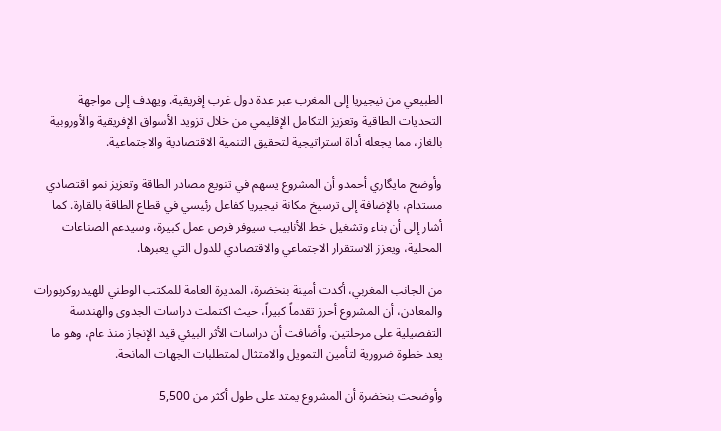الطبيعي من نيجيريا إلى المغرب عبر عدة دول غرب إفريقية. ويهدف إلى مواجهة التحديات الطاقية وتعزيز التكامل الإقليمي من خلال تزويد الأسواق الإفريقية والأوروبية بالغاز، مما يجعله أداة استراتيجية لتحقيق التنمية الاقتصادية والاجتماعية.

وأوضح مايگاري أحمدو أن المشروع يسهم في تنويع مصادر الطاقة وتعزيز نمو اقتصادي مستدام، بالإضافة إلى ترسيخ مكانة نيجيريا كفاعل رئيسي في قطاع الطاقة بالقارة. كما أشار إلى أن بناء وتشغيل خط الأنابيب سيوفر فرص عمل كبيرة، وسيدعم الصناعات المحلية، ويعزز الاستقرار الاجتماعي والاقتصادي للدول التي يعبرها.

من الجانب المغربي، أكدت أمينة بنخضرة، المديرة العامة للمكتب الوطني للهيدروكربورات والمعادن، أن المشروع أحرز تقدماً كبيراً، حيث اكتملت دراسات الجدوى والهندسة التفصيلية على مرحلتين. وأضافت أن دراسات الأثر البيئي قيد الإنجاز منذ عام، وهو ما يعد خطوة ضرورية لتأمين التمويل والامتثال لمتطلبات الجهات المانحة.

وأوضحت بنخضرة أن المشروع يمتد على طول أكثر من 5,500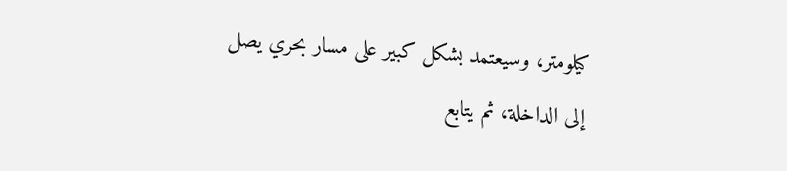كيلومتر، وسيعتمد بشكل كبير على مسار بحري يصل إلى الداخلة، ثم يتابع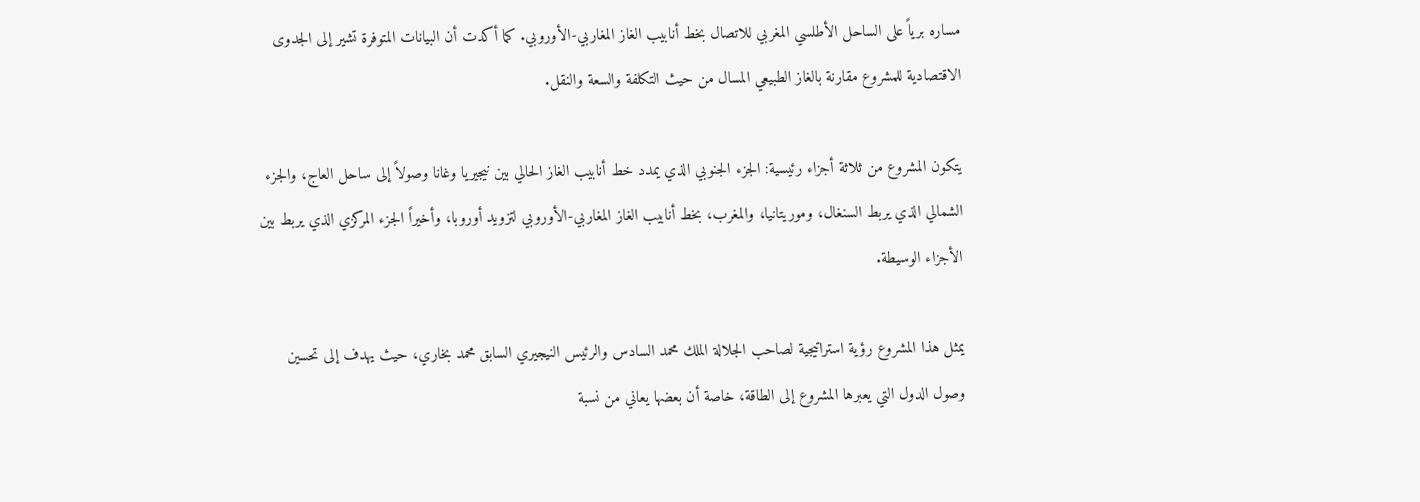مساره برياً على الساحل الأطلسي المغربي للاتصال بخط أنابيب الغاز المغاربي-الأوروبي. كما أكدت أن البيانات المتوفرة تشير إلى الجدوى الاقتصادية للمشروع مقارنة بالغاز الطبيعي المسال من حيث التكلفة والسعة والنقل.

يتكون المشروع من ثلاثة أجزاء رئيسية: الجزء الجنوبي الذي يمدد خط أنابيب الغاز الحالي بين نيجيريا وغانا وصولاً إلى ساحل العاج، والجزء الشمالي الذي يربط السنغال، وموريتانيا، والمغرب، بخط أنابيب الغاز المغاربي-الأوروبي لتزويد أوروبا، وأخيراً الجزء المركزي الذي يربط بين الأجزاء الوسيطة.

يمثل هذا المشروع رؤية استراتيجية لصاحب الجلالة الملك محمد السادس والرئيس النيجيري السابق محمد بخاري، حيث يهدف إلى تحسين وصول الدول التي يعبرها المشروع إلى الطاقة، خاصة أن بعضها يعاني من نسبة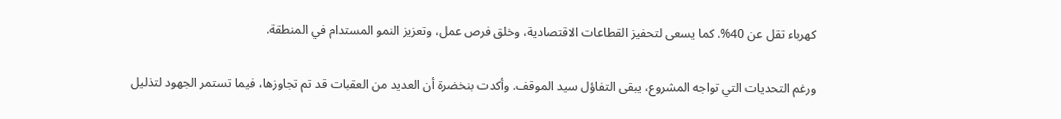كهرباء تقل عن 40%. كما يسعى لتحفيز القطاعات الاقتصادية، وخلق فرص عمل، وتعزيز النمو المستدام في المنطقة.

ورغم التحديات التي تواجه المشروع، يبقى التفاؤل سيد الموقف. وأكدت بنخضرة أن العديد من العقبات قد تم تجاوزها، فيما تستمر الجهود لتذليل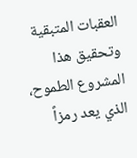العقبات المتبقية وتحقيق هذا المشروع الطموح، الذي يعد رمزاً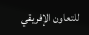للتعاون الإفريقي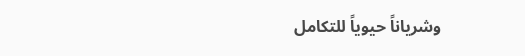وشرياناً حيوياً للتكامل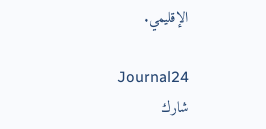الإقليمي.

Journal24
شارك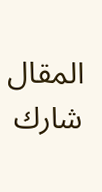المقال شارك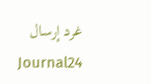غرد إرسال
Journal24